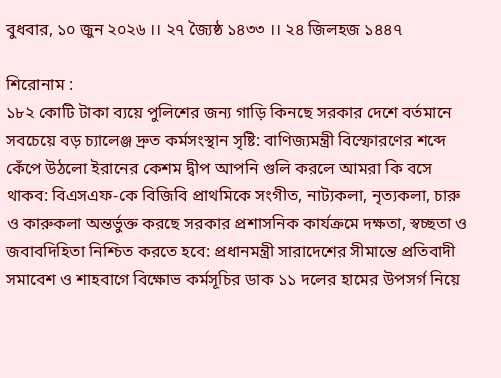বুধবার, ১০ জুন ২০২৬ ।। ২৭ জ্যৈষ্ঠ ১৪৩৩ ।। ২৪ জিলহজ ১৪৪৭

শিরোনাম :
১৮২ কোটি টাকা ব্যয়ে পুলিশের জন্য গাড়ি কিনছে সরকার দেশে বর্তমানে সবচেয়ে বড় চ্যালেঞ্জ দ্রুত কর্মসংস্থান সৃষ্টি: বাণিজ্যমন্ত্রী বিস্ফোরণের শব্দে কেঁপে উঠলো ইরানের কেশম দ্বীপ আপনি গুলি করলে আমরা কি বসে থাকব: বিএসএফ-কে বিজিবি প্রাথমিকে সংগীত, নাট্যকলা, নৃত্যকলা, চারু ও কারুকলা অন্তর্ভুক্ত করছে সরকার প্রশাসনিক কার্যক্রমে দক্ষতা, স্বচ্ছতা ও জবাবদিহিতা নিশ্চিত করতে হবে: প্রধানমন্ত্রী সারাদেশের সীমান্তে প্রতিবাদী সমাবেশ ও শাহবাগে বিক্ষোভ কর্মসূচির ডাক ১১ দলের হামের উপসর্গ নিয়ে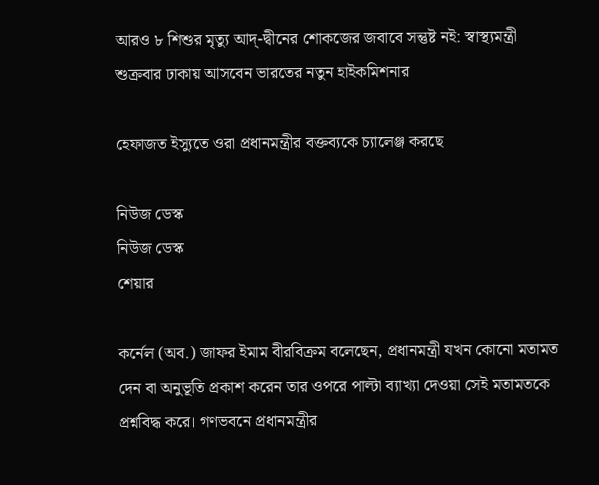আরও ৮ শিশুর মৃত্যু আদ্-দ্বীনের শোকজের জবাবে সন্তুষ্ট নই: স্বাস্থ্যমন্ত্রী শুক্রবার ঢাকায় আসবেন ভারতের নতুন হাইকমিশনার

হেফাজত ইস্যুতে ওরা প্রধানমন্ত্রীর বক্তব্যকে চ্যালেঞ্জ করছে

নিউজ ডেস্ক
নিউজ ডেস্ক
শেয়ার

কর্নেল (অব.) জাফর ইমাম বীরবিক্রম বলেছেন, প্রধানমন্ত্রী যখন কোনো মতামত দেন বা অনুভূতি প্রকাশ করেন তার ওপরে পাল্টা ব্যাখ্যা দেওয়া সেই মতামতকে   প্রশ্নবিদ্ধ করে। গণভবনে প্রধানমন্ত্রীর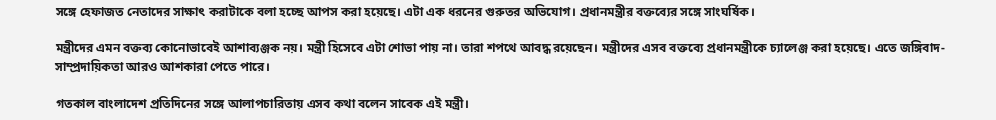সঙ্গে হেফাজত নেতাদের সাক্ষাৎ করাটাকে বলা হচ্ছে আপস করা হয়েছে। এটা এক ধরনের গুরুতর অভিযোগ। প্রধানমন্ত্রীর বক্তব্যের সঙ্গে সাংঘর্ষিক।

মন্ত্রীদের এমন বক্তব্য কোনোভাবেই আশাব্যঞ্জক নয়। মন্ত্রী হিসেবে এটা শোভা পায় না। তারা শপথে আবদ্ধ রয়েছেন। মন্ত্রীদের এসব বক্তব্যে প্রধানমন্ত্রীকে চ্যালেঞ্জ করা হয়েছে। এতে জঙ্গিবাদ-সাম্প্রদায়িকতা আরও আশকারা পেতে পারে।

গতকাল বাংলাদেশ প্রতিদিনের সঙ্গে আলাপচারিতায় এসব কথা বলেন সাবেক এই মন্ত্রী।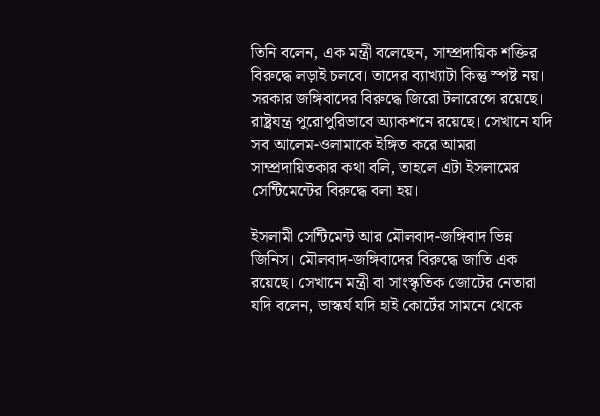তিনি বলেন, এক মন্ত্রী বলেছেন, সাম্প্রদায়িক শক্তির বিরুদ্ধে লড়াই চলবে। তাদের ব্যাখ্যাটা কিন্তু স্পষ্ট নয়। সরকার জঙ্গিবাদের বিরুদ্ধে জিরো টলারেন্সে রয়েছে। রাষ্ট্রযন্ত্র পুরোপুরিভাবে অ্যাকশনে রয়েছে। সেখানে যদি সব আলেম-ওলামাকে ইঙ্গিত করে আমরা সাম্প্রদায়িতকার কথা বলি, তাহলে এটা ইসলামের সেন্টিমেন্টের বিরুদ্ধে বলা হয়।

ইসলামী সেন্টিমেন্ট আর মৌলবাদ-জঙ্গিবাদ ভিন্ন জিনিস। মৌলবাদ-জঙ্গিবাদের বিরুদ্ধে জাতি এক রয়েছে। সেখানে মন্ত্রী বা সাংস্কৃতিক জোটের নেতারা যদি বলেন, ভাস্কর্য যদি হাই কোর্টের সামনে থেকে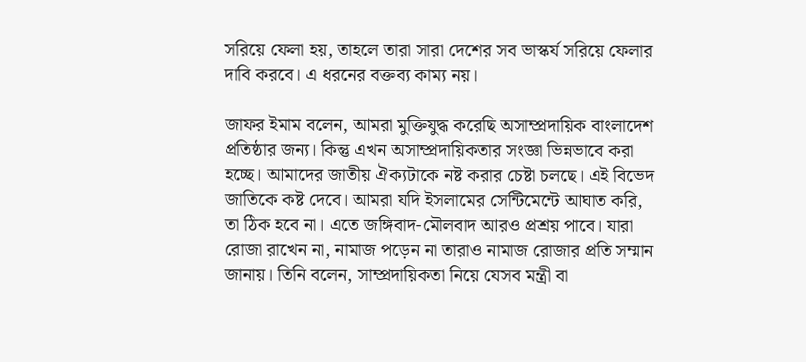সরিয়ে ফেলা হয়, তাহলে তারা সারা দেশের সব ভাস্কর্য সরিয়ে ফেলার দাবি করবে। এ ধরনের বক্তব্য কাম্য নয়।

জাফর ইমাম বলেন, আমরা মুক্তিযুদ্ধ করেছি অসাম্প্রদায়িক বাংলাদেশ প্রতিষ্ঠার জন্য। কিন্তু এখন অসাম্প্রদায়িকতার সংজ্ঞা ভিন্নভাবে করা হচ্ছে। আমাদের জাতীয় ঐক্যটাকে নষ্ট করার চেষ্টা চলছে। এই বিভেদ জাতিকে কষ্ট দেবে। আমরা যদি ইসলামের সেন্টিমেন্টে আঘাত করি, তা ঠিক হবে না। এতে জঙ্গিবাদ-মৌলবাদ আরও প্রশ্রয় পাবে। যারা রোজা রাখেন না, নামাজ পড়েন না তারাও নামাজ রোজার প্রতি সম্মান জানায়। তিনি বলেন, সাম্প্রদায়িকতা নিয়ে যেসব মন্ত্রী বা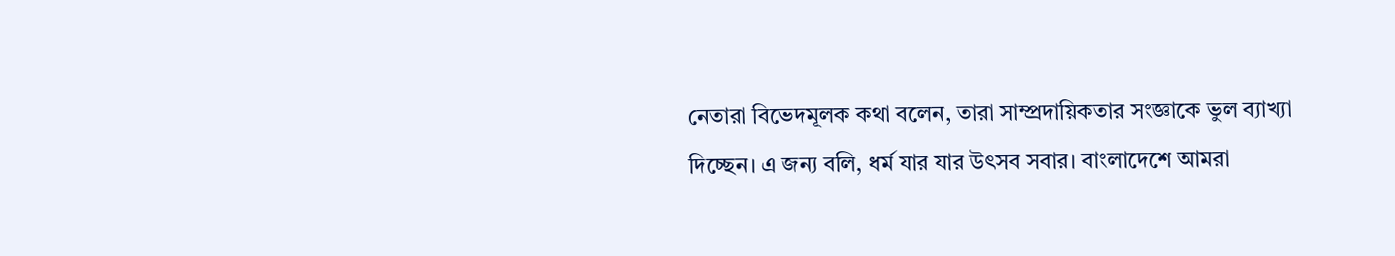নেতারা বিভেদমূলক কথা বলেন, তারা সাম্প্রদায়িকতার সংজ্ঞাকে ভুল ব্যাখ্যা দিচ্ছেন। এ জন্য বলি, ধর্ম যার যার উৎসব সবার। বাংলাদেশে আমরা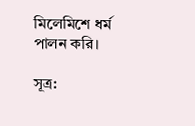মিলেমিশে ধর্ম পালন করি।

সূত্র: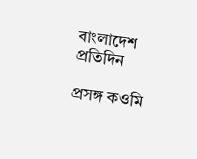বাংলাদেশ প্রতিদিন

প্রসঙ্গ কওমি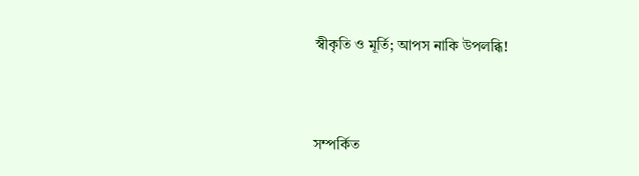স্বীকৃতি ও মূর্তি; আপস নাকি উপলব্ধি!




সম্পর্কিত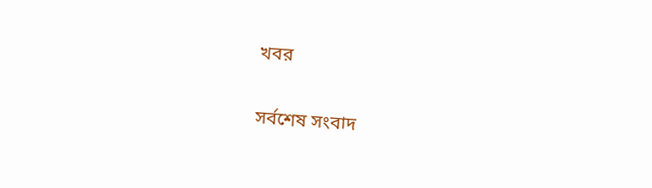খবর

সর্বশেষ সংবাদ